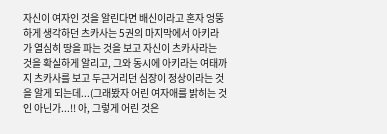자신이 여자인 것을 알린다면 배신이라고 혼자 엉뚱하게 생각하던 츠카사는 5권의 마지막에서 아키라가 열심히 땅을 파는 것을 보고 자신이 츠카사라는 것을 확실하게 알리고, 그와 동시에 아키라는 여태까지 츠카사를 보고 두근거리던 심장이 정상이라는 것을 알게 되는데...(그래봤자 어린 여자애를 밝히는 것인 아닌가...!! 아, 그렇게 어린 것은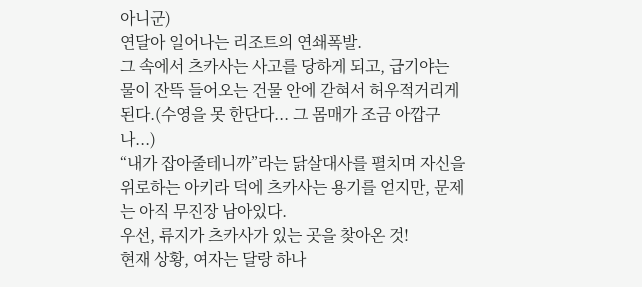아니군)
연달아 일어나는 리조트의 연쇄폭발.
그 속에서 츠카사는 사고를 당하게 되고, 급기야는 물이 잔뜩 들어오는 건물 안에 갇혀서 허우적거리게 된다.(수영을 못 한단다... 그 몸매가 조금 아깝구나...)
“내가 잡아줄테니까”라는 닭살대사를 펼치며 자신을 위로하는 아키라 덕에 츠카사는 용기를 얻지만, 문제는 아직 무진장 남아있다.
우선, 류지가 츠카사가 있는 곳을 찾아온 것!
현재 상황, 여자는 달랑 하나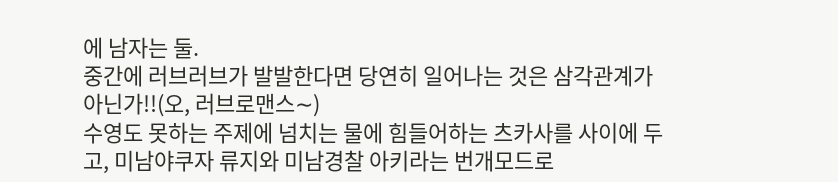에 남자는 둘.
중간에 러브러브가 발발한다면 당연히 일어나는 것은 삼각관계가 아닌가!!(오, 러브로맨스∼)
수영도 못하는 주제에 넘치는 물에 힘들어하는 츠카사를 사이에 두고, 미남야쿠자 류지와 미남경찰 아키라는 번개모드로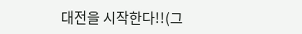대전을 시작한다!!(그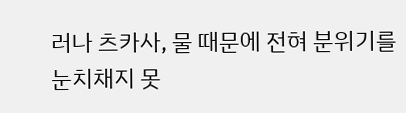러나 츠카사, 물 때문에 전혀 분위기를 눈치채지 못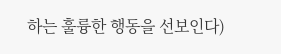하는 훌륭한 행동을 선보인다)